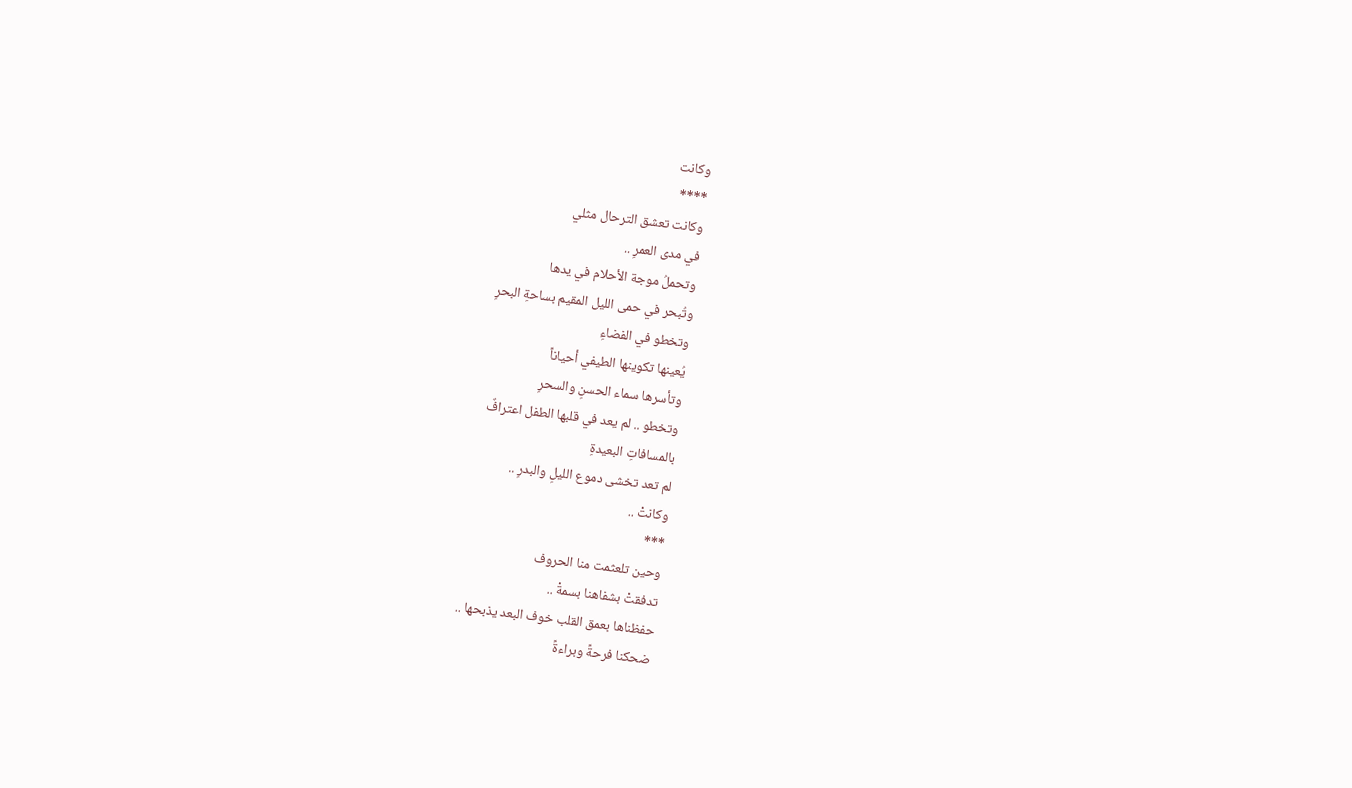وكانت
****
وكانت تعشق الترحال مثلي
في مدى العمرِ ..
وتحملُ موجة الأحلام في يدها
وتُبحر في حمى الليل المقيم بساحةِ البحرِ
وتخطو في الفضاءِ
يُعينها تكوينها الطيفي أحياناً
وتأسرها سماء الحسنِ والسحرِ
وتخطو .. لم يعد في قلبها الطفل اعترافٌ
بالمسافاتِ البعيدةِ
لم تعد تخشى دموع الليلِ والبدرِ ..
وكانتْ ..
***
وحين تلعثمت منا الحروف
تدفقتْ بشفاهنا بسمةْ ..
حفظناها بعمق القلب خوف البعد يذبحها ..
ضحكنا فرحةً وبراءةً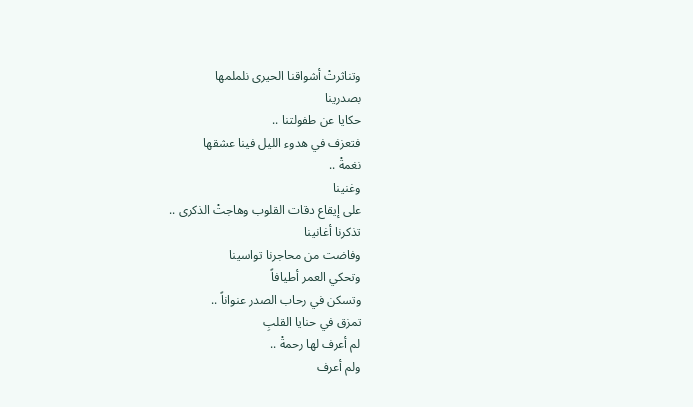وتناثرتْ أشواقنا الحيرى نلملمها
بصدرينا
حكايا عن طفولتنا ..
فتعزف في هدوء الليل فينا عشقها
نغمةْ ..
وغنينا
على إيقاع دقات القلوب وهاجتْ الذكرى ..
تذكرنا أغانينا
وفاضت من محاجرنا تواسينا
وتحكي العمر أطيافاً
وتسكن في رحاب الصدر عنواناً ..
تمزق في حنايا القلبِ
لم أعرف لها رحمةْ ..
ولم أعرف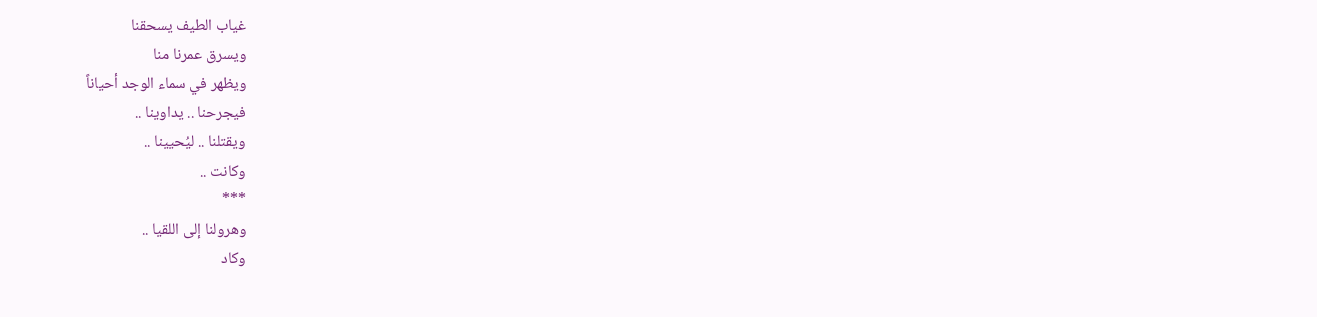غياب الطيف يسحقنا
ويسرق عمرنا منا
ويظهر في سماء الوجد أحياناً
فيجرحنا .. يداوينا ..
ويقتلنا .. ليُحيينا ..
وكانت ..
***
وهرولنا إلى اللقيا ..
وكاد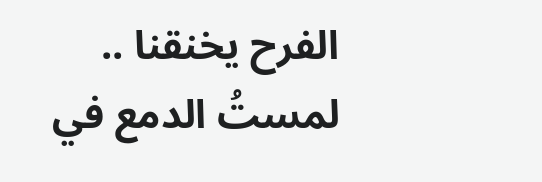الفرح يخنقنا ..
لمستُ الدمع في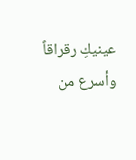عينيكِ رقراقاً
وأسرع من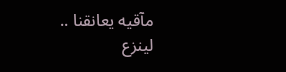مآقيه يعانقنا ..
لينزع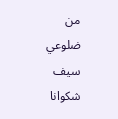من ضلوعي سيف شكوانا